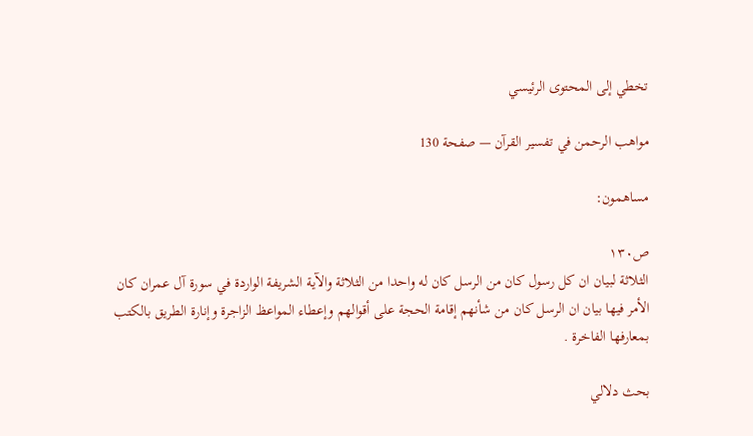تخطي إلى المحتوى الرئيسي

مواهب الرحمن في تفسير القرآن — صفحة 130

مساهمون:

ص١٣٠
الثلاثة لبيان ان كل رسول كان من الرسل كان له واحدا من الثلاثة والآية الشريفة الواردة في سورة آل عمران كان الأمر فيها بيان ان الرسل كان من شأنهم إقامة الحجة على أقوالهم وإعطاء المواعظ الزاجرة وإنارة الطريق بالكتب بمعارفها الفاخرة .

بحث دلالي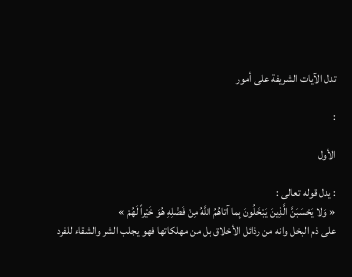تدل الآيات الشريفة على أمور

:

الأول

: يدل قوله تعالى :
« وَلا يَحْسَبَنَّ الَّذِينَ يَبْخَلُونَ بِما آتاهُمُ اللَّهُ مِنْ فَضْلِهِ هُوَ خَيْراً لَهُمْ »
على ذم البخل وانه من رذائل الأخلاق بل من مهلكاتها فهو يجلب الشر والشقاء للفرد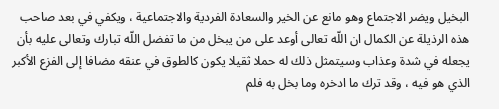البخيل ويضر الاجتماع وهو مانع عن الخير والسعادة الفردية والاجتماعية ، ويكفي في بعد صاحب هذه الرذيلة عن الكمال ان اللّه تعالى أوعد على من يبخل من ما تفضل اللّه تبارك وتعالى عليه بأن يجعله في شدة وعذاب وسيتمثل ذلك له حملا ثقيلا يكون كالطوق في عنقه مضافا إلى الفزع الأكبر الذي هو فيه ، وقد ترك ما ادخره وما بخل به فلم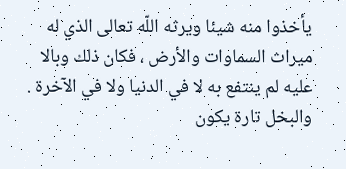يأخذوا منه شيئا ويرثه اللّه تعالى الذي له ميراث السماوات والأرض ، فكان ذلك وبالا عليه لم ينتفع به لا في الدنيا ولا في الآخرة . والبخل تارة يكون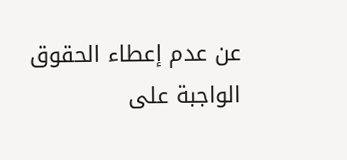عن عدم إعطاء الحقوق الواجبة على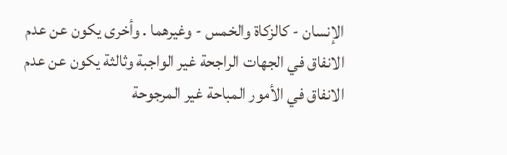الإنسان - كالزكاة والخمس - وغيرهما . وأخرى يكون عن عدم الانفاق في الجهات الراجحة غير الواجبة وثالثة يكون عن عدم الانفاق في الأمور المباحة غير المرجوحة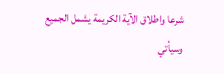شرعا واطلاق الآية الكريمة يشمل الجميع وسيأتي